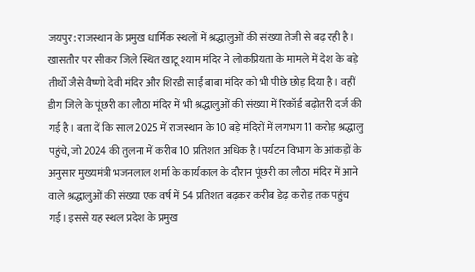जयपुर: राजस्थान के प्रमुख धार्मिक स्थलों में श्रद्धालुओं की संख्या तेजी से बढ़ रही है। खासतौर पर सीकर जिले स्थित खाटू श्याम मंदिर ने लोकप्रियता के मामले में देश के बड़े तीर्थों जैसे वैष्णो देवी मंदिर और शिरडी साईं बाबा मंदिर को भी पीछे छोड़ दिया है। वहीं डीग जिले के पूंछरी का लौठा मंदिर में भी श्रद्धालुओं की संख्या में रिकॉर्ड बढ़ोतरी दर्ज की गई है। बता दें कि साल 2025 में राजस्थान के 10 बड़े मंदिरों में लगभग 11 करोड़ श्रद्धालु पहुंचे, जो 2024 की तुलना में करीब 10 प्रतिशत अधिक है।पर्यटन विभाग के आंकड़ों के अनुसार मुख्यमंत्री भजनलाल शर्मा के कार्यकाल के दौरान पूंछरी का लौठा मंदिर में आने वाले श्रद्धालुओं की संख्या एक वर्ष में 54 प्रतिशत बढ़कर करीब डेढ़ करोड़ तक पहुंच गई। इससे यह स्थल प्रदेश के प्रमुख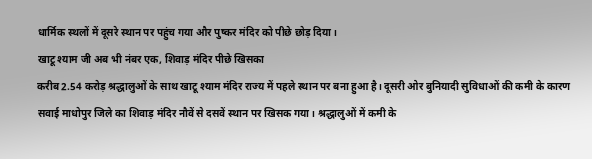धार्मिक स्थलों में दूसरे स्थान पर पहुंच गया और पुष्कर मंदिर को पीछे छोड़ दिया।
खाटू श्याम जी अब भी नंबर एक, शिवाड़ मंदिर पीछे खिसका
करीब 2.54 करोड़ श्रद्धालुओं के साथ खाटू श्याम मंदिर राज्य में पहले स्थान पर बना हुआ है। दूसरी ओर बुनियादी सुविधाओं की कमी के कारण सवाई माधोपुर जिले का शिवाड़ मंदिर नौवें से दसवें स्थान पर खिसक गया। श्रद्धालुओं में कमी के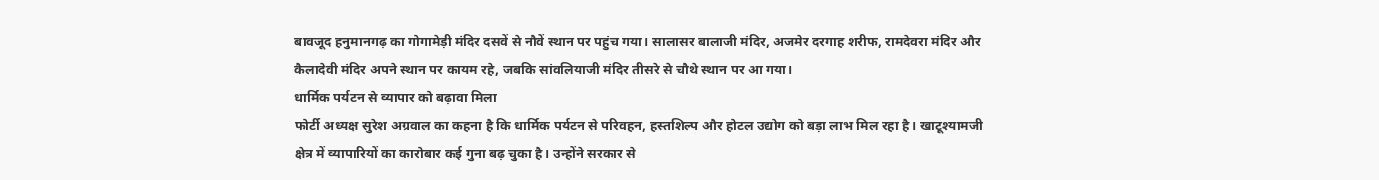बावजूद हनुमानगढ़ का गोगामेड़ी मंदिर दसवें से नौवें स्थान पर पहुंच गया। सालासर बालाजी मंदिर, अजमेर दरगाह शरीफ, रामदेवरा मंदिर और कैलादेवी मंदिर अपने स्थान पर कायम रहे, जबकि सांवलियाजी मंदिर तीसरे से चौथे स्थान पर आ गया।
धार्मिक पर्यटन से व्यापार को बढ़ावा मिला
फोर्टी अध्यक्ष सुरेश अग्रवाल का कहना है कि धार्मिक पर्यटन से परिवहन, हस्तशिल्प और होटल उद्योग को बड़ा लाभ मिल रहा है। खाटूश्यामजी क्षेत्र में व्यापारियों का कारोबार कई गुना बढ़ चुका है। उन्होंने सरकार से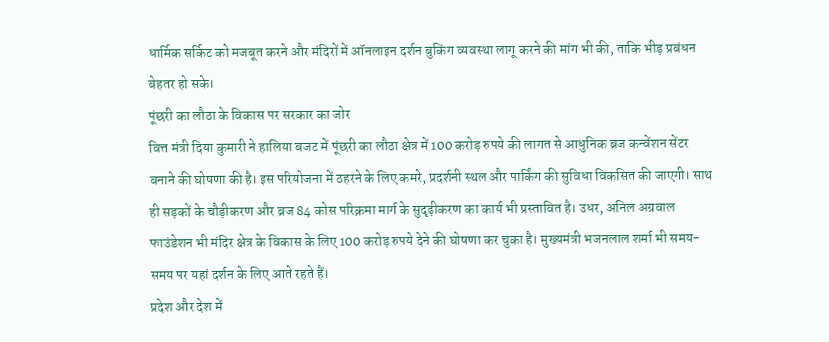धार्मिक सर्किट को मजबूत करने और मंदिरों में ऑनलाइन दर्शन बुकिंग व्यवस्था लागू करने की मांग भी की, ताकि भीड़ प्रबंधन बेहतर हो सके।
पूंछरी का लौठा के विकास पर सरकार का जोर
वित्त मंत्री दिया कुमारी ने हालिया बजट में पूंछरी का लौठा क्षेत्र में 100 करोड़ रुपये की लागत से आधुनिक ब्रज कन्वेंशन सेंटर बनाने की घोषणा की है। इस परियोजना में ठहरने के लिए कमरे, प्रदर्शनी स्थल और पार्किंग की सुविधा विकसित की जाएगी। साथ ही सड़कों के चौड़ीकरण और ब्रज 84 कोस परिक्रमा मार्ग के सुदृढ़ीकरण का कार्य भी प्रस्तावित है। उधर, अनिल अग्रवाल फाउंडेशन भी मंदिर क्षेत्र के विकास के लिए 100 करोड़ रुपये देने की घोषणा कर चुका है। मुख्यमंत्री भजनलाल शर्मा भी समय-समय पर यहां दर्शन के लिए आते रहते हैं।
प्रदेश और देश में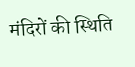मंदिरों की स्थिति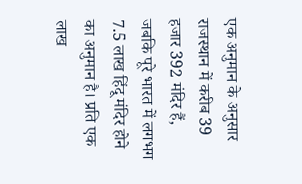एक अनुमान के अनुसार राजस्थान में करीब 39 हजार 392 मंदिर हैं, जबकि पूरे भारत में लगभग 7.5 लाख हिंदू मंदिर होने का अनुमान है। प्रति एक लाख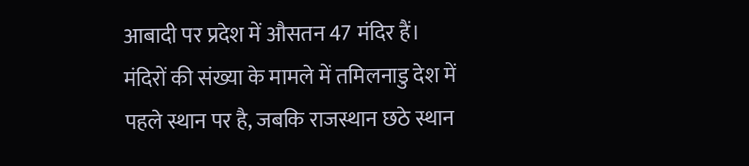आबादी पर प्रदेश में औसतन 47 मंदिर हैं। मंदिरों की संख्या के मामले में तमिलनाडु देश में पहले स्थान पर है, जबकि राजस्थान छठे स्थान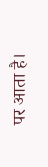पर आता है।